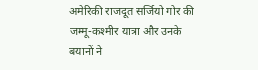अमेरिकी राजदूत सर्जियो गोर की जम्मू-कश्मीर यात्रा और उनके बयानों ने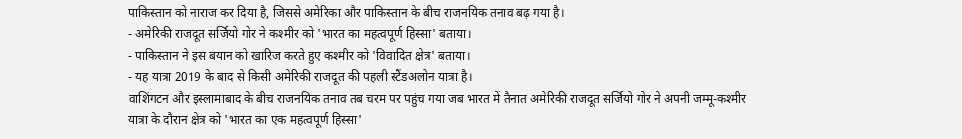पाकिस्तान को नाराज कर दिया है, जिससे अमेरिका और पाकिस्तान के बीच राजनयिक तनाव बढ़ गया है।
- अमेरिकी राजदूत सर्जियो गोर ने कश्मीर को 'भारत का महत्वपूर्ण हिस्सा' बताया।
- पाकिस्तान ने इस बयान को खारिज करते हुए कश्मीर को 'विवादित क्षेत्र' बताया।
- यह यात्रा 2019 के बाद से किसी अमेरिकी राजदूत की पहली स्टैंडअलोन यात्रा है।
वाशिंगटन और इस्लामाबाद के बीच राजनयिक तनाव तब चरम पर पहुंच गया जब भारत में तैनात अमेरिकी राजदूत सर्जियो गोर ने अपनी जम्मू-कश्मीर यात्रा के दौरान क्षेत्र को 'भारत का एक महत्वपूर्ण हिस्सा'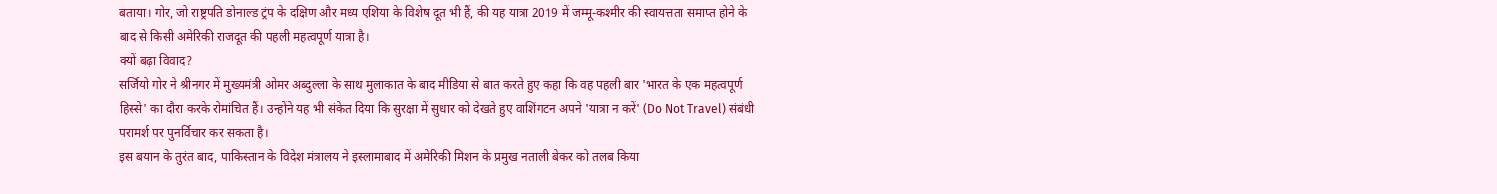बताया। गोर, जो राष्ट्रपति डोनाल्ड ट्रंप के दक्षिण और मध्य एशिया के विशेष दूत भी हैं, की यह यात्रा 2019 में जम्मू-कश्मीर की स्वायत्तता समाप्त होने के बाद से किसी अमेरिकी राजदूत की पहली महत्वपूर्ण यात्रा है।
क्यों बढ़ा विवाद?
सर्जियो गोर ने श्रीनगर में मुख्यमंत्री ओमर अब्दुल्ला के साथ मुलाकात के बाद मीडिया से बात करते हुए कहा कि वह पहली बार 'भारत के एक महत्वपूर्ण हिस्से' का दौरा करके रोमांचित हैं। उन्होंने यह भी संकेत दिया कि सुरक्षा में सुधार को देखते हुए वाशिंगटन अपने 'यात्रा न करें' (Do Not Travel) संबंधी परामर्श पर पुनर्विचार कर सकता है।
इस बयान के तुरंत बाद, पाकिस्तान के विदेश मंत्रालय ने इस्लामाबाद में अमेरिकी मिशन के प्रमुख नताली बेकर को तलब किया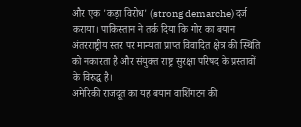और एक 'कड़ा विरोध' (strong demarche) दर्ज कराया। पाकिस्तान ने तर्क दिया कि गोर का बयान अंतरराष्ट्रीय स्तर पर मान्यता प्राप्त विवादित क्षेत्र की स्थिति को नकारता है और संयुक्त राष्ट्र सुरक्षा परिषद के प्रस्तावों के विरुद्ध है।
अमेरिकी राजदूत का यह बयान वाशिंगटन की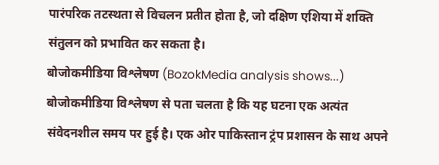पारंपरिक तटस्थता से विचलन प्रतीत होता है, जो दक्षिण एशिया में शक्ति संतुलन को प्रभावित कर सकता है।
बोजोकमीडिया विश्लेषण (BozokMedia analysis shows...)
बोजोकमीडिया विश्लेषण से पता चलता है कि यह घटना एक अत्यंत संवेदनशील समय पर हुई है। एक ओर पाकिस्तान ट्रंप प्रशासन के साथ अपने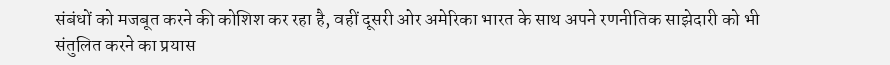संबंधों को मजबूत करने की कोशिश कर रहा है, वहीं दूसरी ओर अमेरिका भारत के साथ अपने रणनीतिक साझेदारी को भी संतुलित करने का प्रयास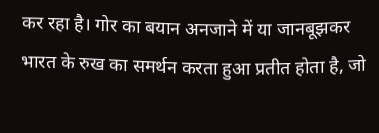कर रहा है। गोर का बयान अनजाने में या जानबूझकर भारत के रुख का समर्थन करता हुआ प्रतीत होता है, जो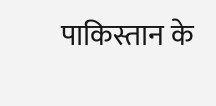पाकिस्तान के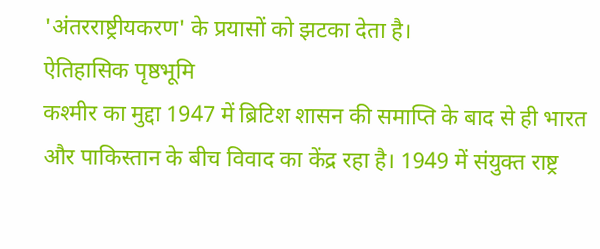'अंतरराष्ट्रीयकरण' के प्रयासों को झटका देता है।
ऐतिहासिक पृष्ठभूमि
कश्मीर का मुद्दा 1947 में ब्रिटिश शासन की समाप्ति के बाद से ही भारत और पाकिस्तान के बीच विवाद का केंद्र रहा है। 1949 में संयुक्त राष्ट्र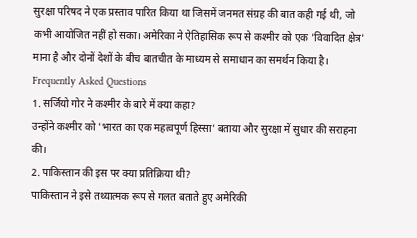सुरक्षा परिषद ने एक प्रस्ताव पारित किया था जिसमें जनमत संग्रह की बात कही गई थी, जो कभी आयोजित नहीं हो सका। अमेरिका ने ऐतिहासिक रूप से कश्मीर को एक 'विवादित क्षेत्र' माना है और दोनों देशों के बीच बातचीत के माध्यम से समाधान का समर्थन किया है।
Frequently Asked Questions
1. सर्जियो गोर ने कश्मीर के बारे में क्या कहा?
उन्होंने कश्मीर को 'भारत का एक महत्वपूर्ण हिस्सा' बताया और सुरक्षा में सुधार की सराहना की।
2. पाकिस्तान की इस पर क्या प्रतिक्रिया थी?
पाकिस्तान ने इसे तथ्यात्मक रूप से गलत बताते हुए अमेरिकी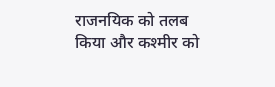राजनयिक को तलब किया और कश्मीर को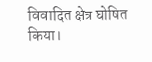विवादित क्षेत्र घोषित किया।